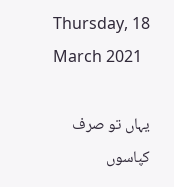Thursday, 18 March 2021

یہاں تو صرف کپاسوں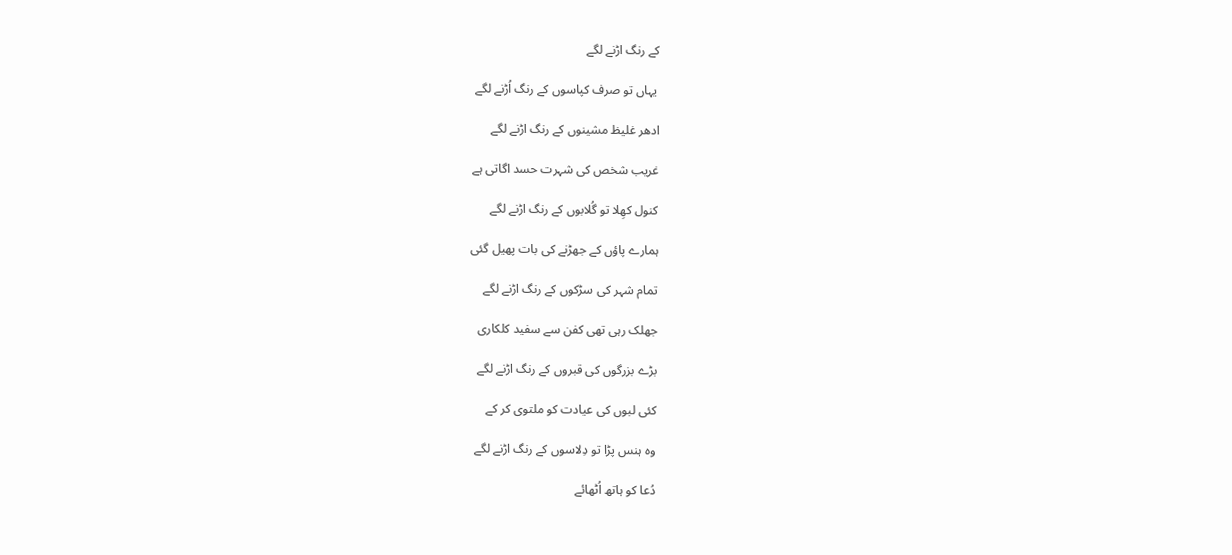کے رنگ اڑنے لگے

 یہاں تو صرف کپاسوں کے رنگ اُڑنے لگے

ادھر غلیظ مشینوں کے رنگ اڑنے لگے

غریب شخص کی شہرت حسد اگاتی ہے

کنول کھِلا تو گُلابوں کے رنگ اڑنے لگے

ہمارے پاؤں کے جھڑنے کی بات پھیل گئی

تمام شہر کی سڑکوں کے رنگ اڑنے لگے

جھلک رہی تھی کفن سے سفید کلکاری

بڑے بزرگوں کی قبروں کے رنگ اڑنے لگے

کئی لبوں کی عیادت کو ملتوی کر کے

وہ ہنس پڑا تو دِلاسوں کے رنگ اڑنے لگے

دُعا کو ہاتھ اُٹھائے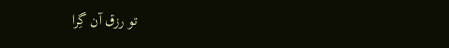تو رزق آن گِرا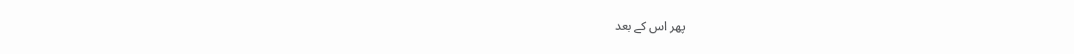پھر اس کے بعد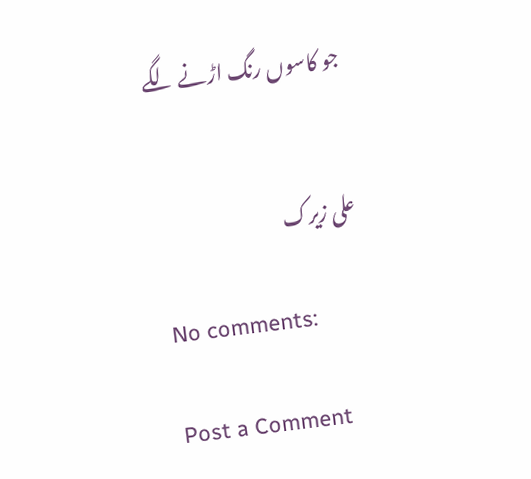جو کاسوں رنگ اڑنے لگے


علی زیرک

No comments:

Post a Comment